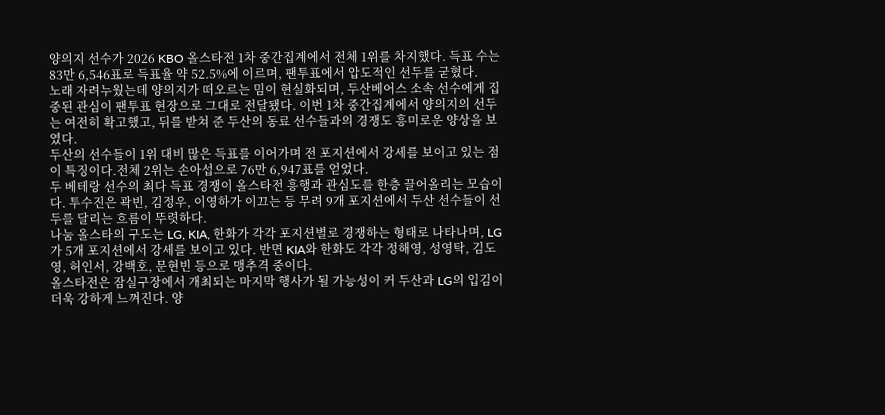양의지 선수가 2026 KBO 올스타전 1차 중간집계에서 전체 1위를 차지했다. 득표 수는 83만 6,546표로 득표율 약 52.5%에 이르며, 팬투표에서 압도적인 선두를 굳혔다.
노래 자려누웠는데 양의지가 떠오르는 밈이 현실화되며, 두산베어스 소속 선수에게 집중된 관심이 팬투표 현장으로 그대로 전달됐다. 이번 1차 중간집계에서 양의지의 선두는 여전히 확고했고, 뒤를 받쳐 준 두산의 동료 선수들과의 경쟁도 흥미로운 양상을 보였다.
두산의 선수들이 1위 대비 많은 득표를 이어가며 전 포지션에서 강세를 보이고 있는 점이 특징이다.전체 2위는 손아섭으로 76만 6,947표를 얻었다.
두 베테랑 선수의 최다 득표 경쟁이 올스타전 흥행과 관심도를 한층 끌어올리는 모습이다. 투수진은 곽빈, 김정우, 이영하가 이끄는 등 무려 9개 포지션에서 두산 선수들이 선두를 달리는 흐름이 뚜렷하다.
나눔 올스타의 구도는 LG, KIA, 한화가 각각 포지션별로 경쟁하는 형태로 나타나며, LG가 5개 포지션에서 강세를 보이고 있다. 반면 KIA와 한화도 각각 정해영, 성영탁, 김도영, 허인서, 강백호, 문현빈 등으로 맹추격 중이다.
올스타전은 잠실구장에서 개최되는 마지막 행사가 될 가능성이 커 두산과 LG의 입김이 더욱 강하게 느껴진다. 양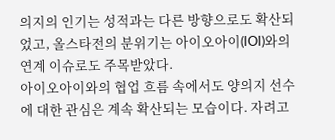의지의 인기는 성적과는 다른 방향으로도 확산되었고, 올스타전의 분위기는 아이오아이(IOI)와의 연계 이슈로도 주목받았다.
아이오아이와의 협업 흐름 속에서도 양의지 선수에 대한 관심은 계속 확산되는 모습이다. 자려고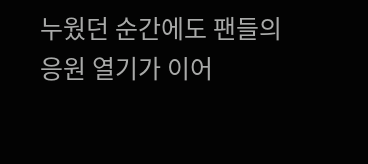누웠던 순간에도 팬들의 응원 열기가 이어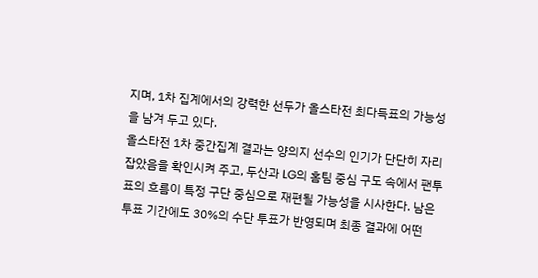지며, 1차 집계에서의 강력한 선두가 올스타전 최다득표의 가능성을 남겨 두고 있다.
올스타전 1차 중간집계 결과는 양의지 선수의 인기가 단단히 자리 잡았음을 확인시켜 주고, 두산과 LG의 홈팀 중심 구도 속에서 팬투표의 흐름이 특정 구단 중심으로 재편될 가능성을 시사한다. 남은 투표 기간에도 30%의 수단 투표가 반영되며 최종 결과에 어떤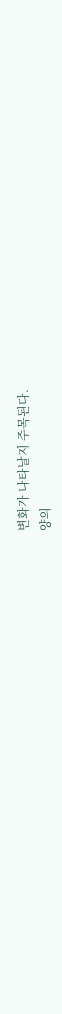변화가 나타날지 주목된다.
양의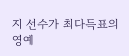지 선수가 최다득표의 영예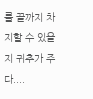를 끝까지 차지할 수 있을지 귀추가 주다....